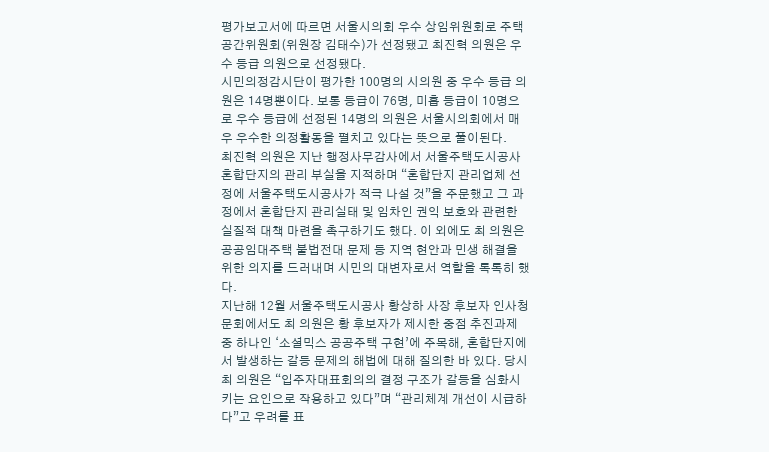평가보고서에 따르면 서울시의회 우수 상임위원회로 주택공간위원회(위원장 김태수)가 선정됐고 최진혁 의원은 우수 등급 의원으로 선정됐다.
시민의정감시단이 평가한 100명의 시의원 중 우수 등급 의원은 14명뿐이다. 보통 등급이 76명, 미흡 등급이 10명으로 우수 등급에 선정된 14명의 의원은 서울시의회에서 매우 우수한 의정활동을 펼치고 있다는 뜻으로 풀이된다.
최진혁 의원은 지난 행정사무감사에서 서울주택도시공사 혼합단지의 관리 부실을 지적하며 “혼합단지 관리업체 선정에 서울주택도시공사가 적극 나설 것”을 주문했고 그 과정에서 혼합단지 관리실태 및 임차인 권익 보호와 관련한 실질적 대책 마련을 촉구하기도 했다. 이 외에도 최 의원은 공공임대주택 불법전대 문제 등 지역 현안과 민생 해결을 위한 의지를 드러내며 시민의 대변자로서 역할을 톡톡히 했다.
지난해 12월 서울주택도시공사 황상하 사장 후보자 인사청문회에서도 최 의원은 황 후보자가 제시한 중점 추진과제 중 하나인 ‘소셜믹스 공공주택 구현’에 주목해, 혼합단지에서 발생하는 갈등 문제의 해법에 대해 질의한 바 있다. 당시 최 의원은 “입주자대표회의의 결정 구조가 갈등을 심화시키는 요인으로 작용하고 있다”며 “관리체계 개선이 시급하다”고 우려를 표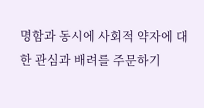명함과 동시에 사회적 약자에 대한 관심과 배려를 주문하기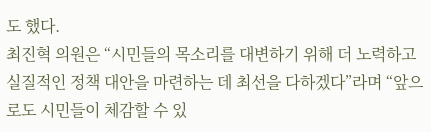도 했다.
최진혁 의원은 “시민들의 목소리를 대변하기 위해 더 노력하고 실질적인 정책 대안을 마련하는 데 최선을 다하겠다”라며 “앞으로도 시민들이 체감할 수 있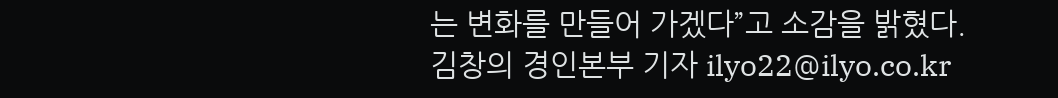는 변화를 만들어 가겠다”고 소감을 밝혔다.
김창의 경인본부 기자 ilyo22@ilyo.co.kr